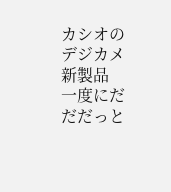カシオのデジカメ新製品
一度にだだだっと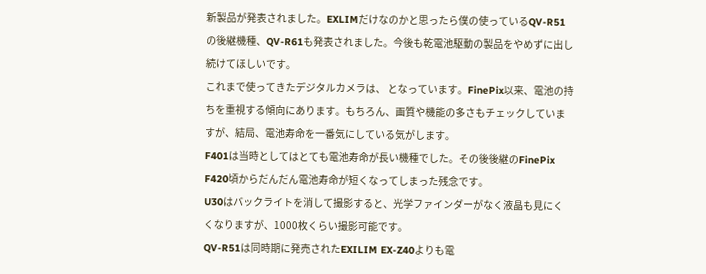新製品が発表されました。EXLIMだけなのかと思ったら僕の使っているQV-R51の後継機種、QV-R61も発表されました。今後も乾電池駆動の製品をやめずに出し続けてほしいです。
これまで使ってきたデジタルカメラは、 となっています。FinePix以来、電池の持ちを重視する傾向にあります。もちろん、画質や機能の多さもチェックしていますが、結局、電池寿命を一番気にしている気がします。
F401は当時としてはとても電池寿命が長い機種でした。その後後継のFinePix F420頃からだんだん電池寿命が短くなってしまった残念です。
U30はバックライトを消して撮影すると、光学ファインダーがなく液晶も見にくくなりますが、1000枚くらい撮影可能です。
QV-R51は同時期に発売されたEXILIM EX-Z40よりも電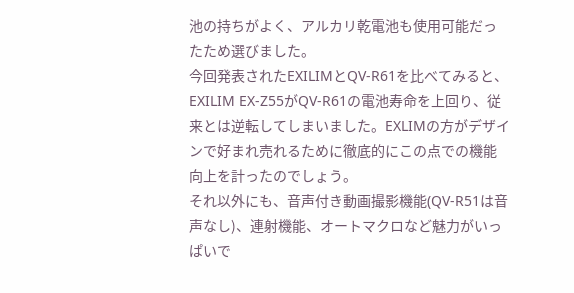池の持ちがよく、アルカリ乾電池も使用可能だったため選びました。
今回発表されたEXILIMとQV-R61を比べてみると、EXILIM EX-Z55がQV-R61の電池寿命を上回り、従来とは逆転してしまいました。EXLIMの方がデザインで好まれ売れるために徹底的にこの点での機能向上を計ったのでしょう。
それ以外にも、音声付き動画撮影機能(QV-R51は音声なし)、連射機能、オートマクロなど魅力がいっぱいで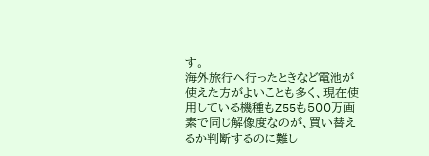す。
海外旅行へ行ったときなど電池が使えた方がよいことも多く、現在使用している機種もZ55も500万画素で同じ解像度なのが、買い替えるか判断するのに難し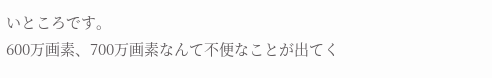いところです。
600万画素、700万画素なんて不便なことが出てく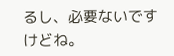るし、必要ないですけどね。